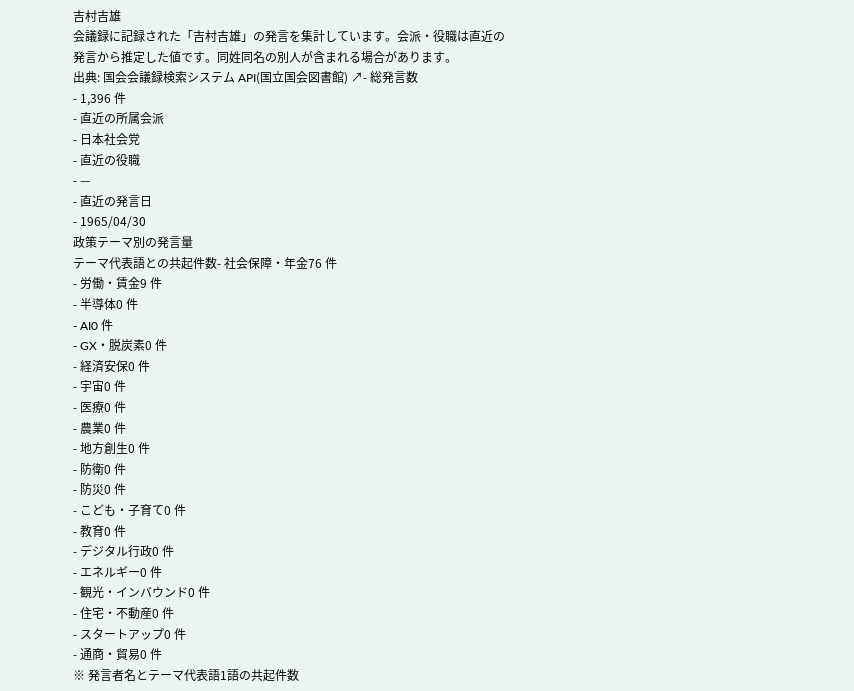吉村吉雄
会議録に記録された「吉村吉雄」の発言を集計しています。会派・役職は直近の発言から推定した値です。同姓同名の別人が含まれる場合があります。
出典: 国会会議録検索システム API(国立国会図書館) ↗- 総発言数
- 1,396 件
- 直近の所属会派
- 日本社会党
- 直近の役職
- —
- 直近の発言日
- 1965/04/30
政策テーマ別の発言量
テーマ代表語との共起件数- 社会保障・年金76 件
- 労働・賃金9 件
- 半導体0 件
- AI0 件
- GX・脱炭素0 件
- 経済安保0 件
- 宇宙0 件
- 医療0 件
- 農業0 件
- 地方創生0 件
- 防衛0 件
- 防災0 件
- こども・子育て0 件
- 教育0 件
- デジタル行政0 件
- エネルギー0 件
- 観光・インバウンド0 件
- 住宅・不動産0 件
- スタートアップ0 件
- 通商・貿易0 件
※ 発言者名とテーマ代表語1語の共起件数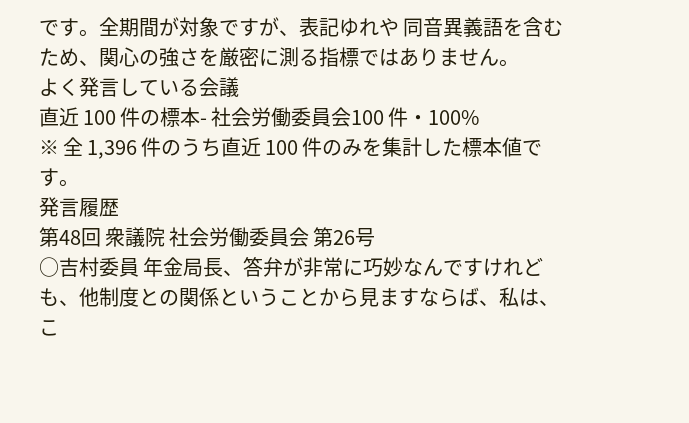です。全期間が対象ですが、表記ゆれや 同音異義語を含むため、関心の強さを厳密に測る指標ではありません。
よく発言している会議
直近 100 件の標本- 社会労働委員会100 件・100%
※ 全 1,396 件のうち直近 100 件のみを集計した標本値です。
発言履歴
第48回 衆議院 社会労働委員会 第26号
○吉村委員 年金局長、答弁が非常に巧妙なんですけれども、他制度との関係ということから見ますならば、私は、こ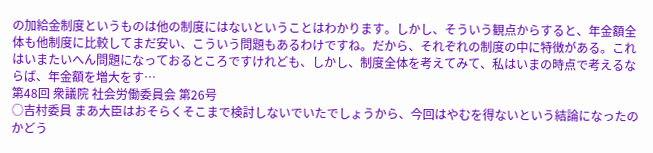の加給金制度というものは他の制度にはないということはわかります。しかし、そういう観点からすると、年金額全体も他制度に比較してまだ安い、こういう問題もあるわけですね。だから、それぞれの制度の中に特徴がある。これはいまたいへん問題になっておるところですけれども、しかし、制度全体を考えてみて、私はいまの時点で考えるならば、年金額を増大をす…
第48回 衆議院 社会労働委員会 第26号
○吉村委員 まあ大臣はおそらくそこまで検討しないでいたでしょうから、今回はやむを得ないという結論になったのかどう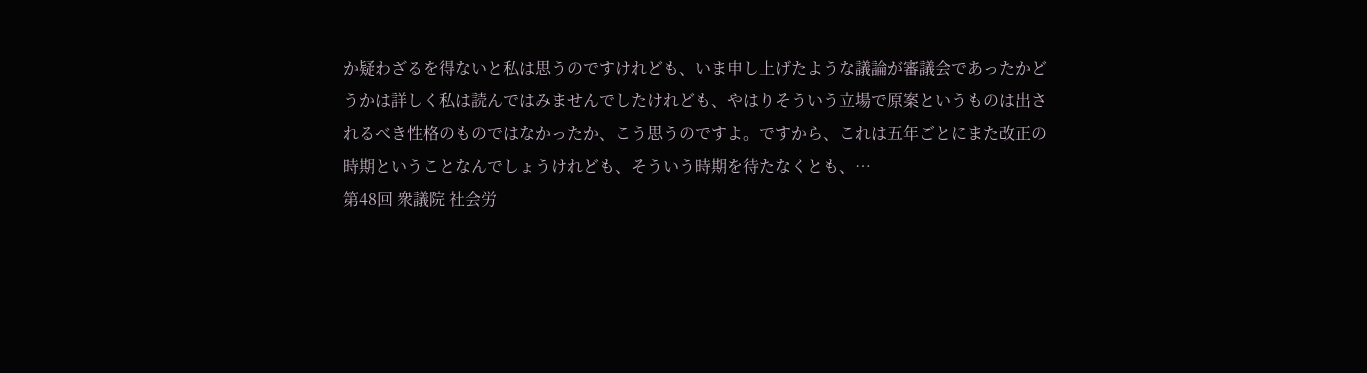か疑わざるを得ないと私は思うのですけれども、いま申し上げたような議論が審議会であったかどうかは詳しく私は読んではみませんでしたけれども、やはりそういう立場で原案というものは出されるべき性格のものではなかったか、こう思うのですよ。ですから、これは五年ごとにまた改正の時期ということなんでしょうけれども、そういう時期を待たなくとも、…
第48回 衆議院 社会労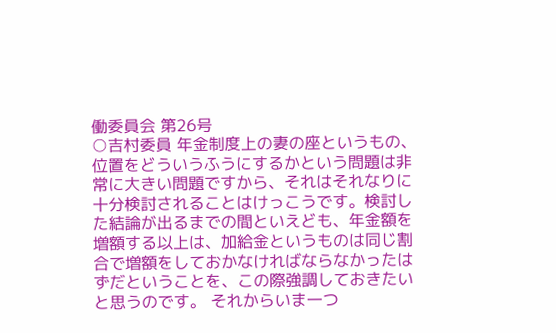働委員会 第26号
○吉村委員 年金制度上の妻の座というもの、位置をどういうふうにするかという問題は非常に大きい問題ですから、それはそれなりに十分検討されることはけっこうです。検討した結論が出るまでの間といえども、年金額を増額する以上は、加給金というものは同じ割合で増額をしておかなければならなかったはずだということを、この際強調しておきたいと思うのです。 それからいま一つ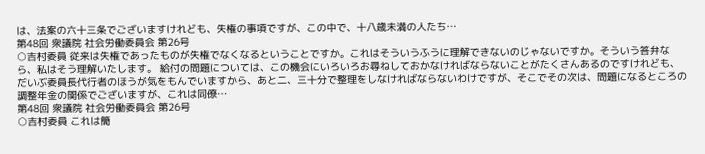は、法案の六十三条でございますけれども、失権の事項ですが、この中で、十八歳未満の人たち…
第48回 衆議院 社会労働委員会 第26号
○吉村委員 従来は失権であったものが失権でなくなるということですか。これはそういうふうに理解できないのじゃないですか。そういう答弁なら、私はそう理解いたします。 給付の問題については、この機会にいろいろお尋ねしておかなければならないことがたくさんあるのですけれども、だいぶ委員長代行者のほうが気をもんでいますから、あと二、三十分で整理をしなければならないわけですが、そこでその次は、問題になるところの調整年金の関係でございますが、これは同僚…
第48回 衆議院 社会労働委員会 第26号
○吉村委員 これは簡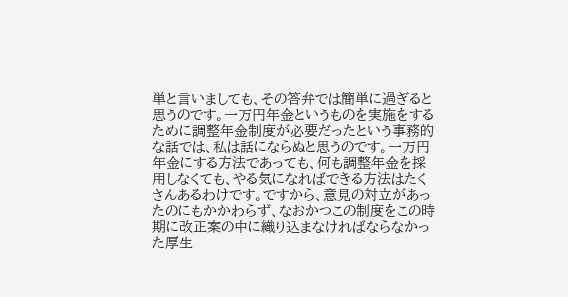単と言いましても、その答弁では簡単に過ぎると思うのです。一万円年金というものを実施をするために調整年金制度が必要だったという事務的な話では、私は話にならぬと思うのです。一万円年金にする方法であっても、何も調整年金を採用しなくても、やる気になればできる方法はたくさんあるわけです。ですから、意見の対立があったのにもかかわらず、なおかつこの制度をこの時期に改正案の中に織り込まなければならなかった厚生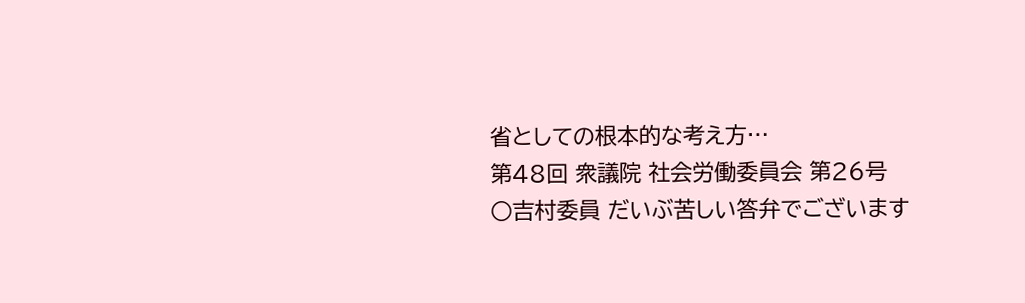省としての根本的な考え方…
第48回 衆議院 社会労働委員会 第26号
○吉村委員 だいぶ苦しい答弁でございます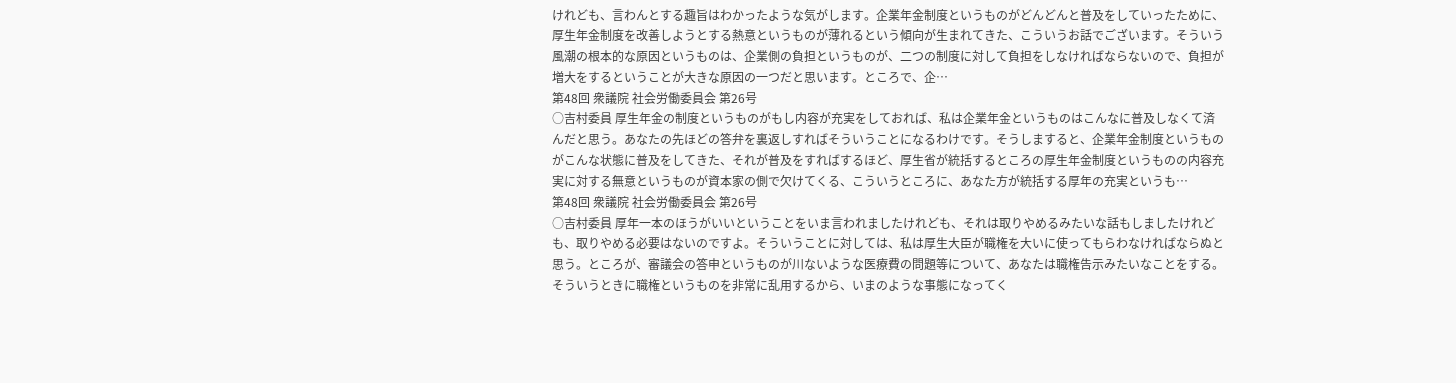けれども、言わんとする趣旨はわかったような気がします。企業年金制度というものがどんどんと普及をしていったために、厚生年金制度を改善しようとする熱意というものが薄れるという傾向が生まれてきた、こういうお話でございます。そういう風潮の根本的な原因というものは、企業側の負担というものが、二つの制度に対して負担をしなければならないので、負担が増大をするということが大きな原因の一つだと思います。ところで、企…
第48回 衆議院 社会労働委員会 第26号
○吉村委員 厚生年金の制度というものがもし内容が充実をしておれば、私は企業年金というものはこんなに普及しなくて済んだと思う。あなたの先ほどの答弁を裏返しすればそういうことになるわけです。そうしますると、企業年金制度というものがこんな状態に普及をしてきた、それが普及をすればするほど、厚生省が統括するところの厚生年金制度というものの内容充実に対する無意というものが資本家の側で欠けてくる、こういうところに、あなた方が統括する厚年の充実というも…
第48回 衆議院 社会労働委員会 第26号
○吉村委員 厚年一本のほうがいいということをいま言われましたけれども、それは取りやめるみたいな話もしましたけれども、取りやめる必要はないのですよ。そういうことに対しては、私は厚生大臣が職権を大いに使ってもらわなければならぬと思う。ところが、審議会の答申というものが川ないような医療費の問題等について、あなたは職権告示みたいなことをする。そういうときに職権というものを非常に乱用するから、いまのような事態になってく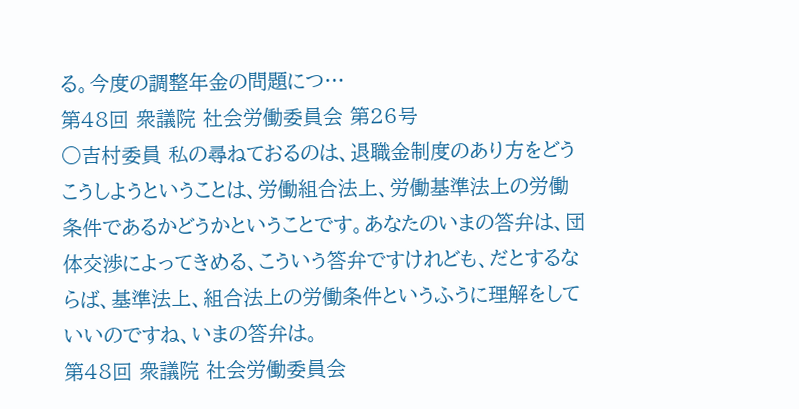る。今度の調整年金の問題につ…
第48回 衆議院 社会労働委員会 第26号
○吉村委員 私の尋ねておるのは、退職金制度のあり方をどうこうしようということは、労働組合法上、労働基準法上の労働条件であるかどうかということです。あなたのいまの答弁は、団体交渉によってきめる、こういう答弁ですけれども、だとするならば、基準法上、組合法上の労働条件というふうに理解をしていいのですね、いまの答弁は。
第48回 衆議院 社会労働委員会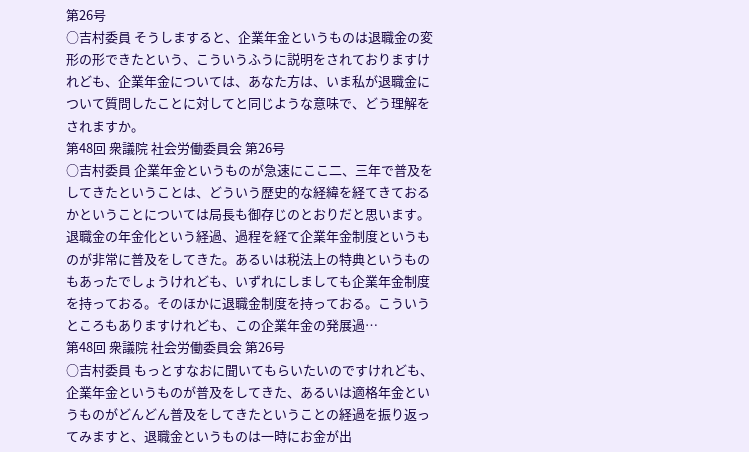第26号
○吉村委員 そうしますると、企業年金というものは退職金の変形の形できたという、こういうふうに説明をされておりますけれども、企業年金については、あなた方は、いま私が退職金について質問したことに対してと同じような意味で、どう理解をされますか。
第48回 衆議院 社会労働委員会 第26号
○吉村委員 企業年金というものが急速にここ二、三年で普及をしてきたということは、どういう歴史的な経緯を経てきておるかということについては局長も御存じのとおりだと思います。退職金の年金化という経過、過程を経て企業年金制度というものが非常に普及をしてきた。あるいは税法上の特典というものもあったでしょうけれども、いずれにしましても企業年金制度を持っておる。そのほかに退職金制度を持っておる。こういうところもありますけれども、この企業年金の発展過…
第48回 衆議院 社会労働委員会 第26号
○吉村委員 もっとすなおに聞いてもらいたいのですけれども、企業年金というものが普及をしてきた、あるいは適格年金というものがどんどん普及をしてきたということの経過を振り返ってみますと、退職金というものは一時にお金が出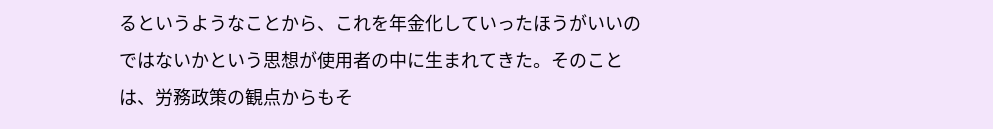るというようなことから、これを年金化していったほうがいいのではないかという思想が使用者の中に生まれてきた。そのことは、労務政策の観点からもそ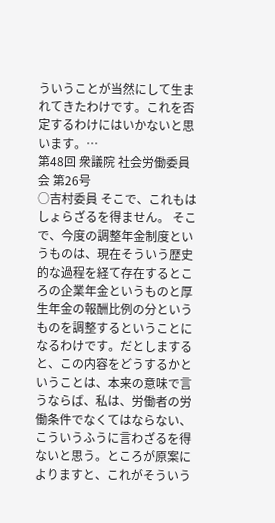ういうことが当然にして生まれてきたわけです。これを否定するわけにはいかないと思います。…
第48回 衆議院 社会労働委員会 第26号
○吉村委員 そこで、これもはしょらざるを得ません。 そこで、今度の調整年金制度というものは、現在そういう歴史的な過程を経て存在するところの企業年金というものと厚生年金の報酬比例の分というものを調整するということになるわけです。だとしますると、この内容をどうするかということは、本来の意味で言うならば、私は、労働者の労働条件でなくてはならない、こういうふうに言わざるを得ないと思う。ところが原案によりますと、これがそういう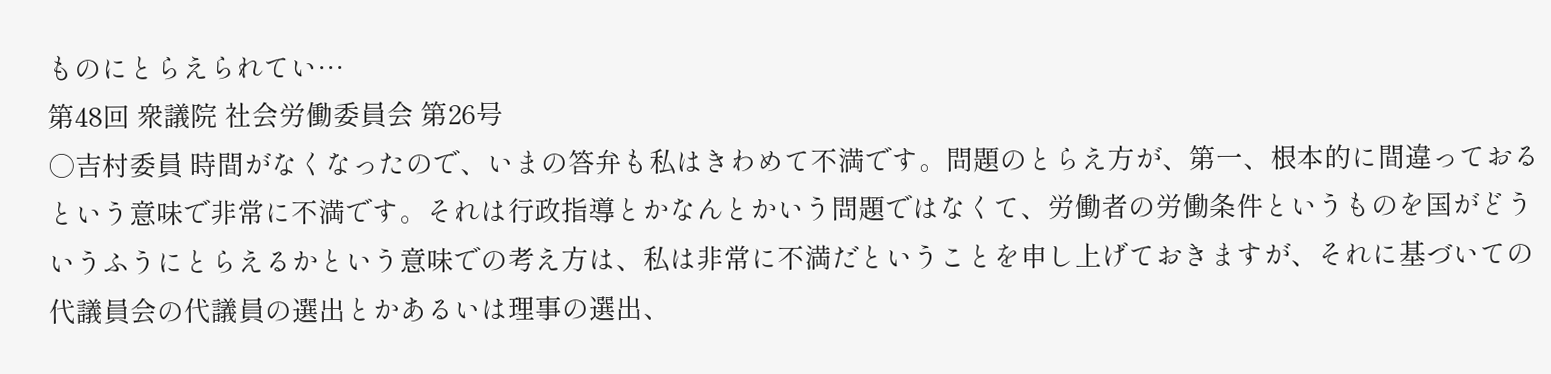ものにとらえられてい…
第48回 衆議院 社会労働委員会 第26号
○吉村委員 時間がなくなったので、いまの答弁も私はきわめて不満です。問題のとらえ方が、第一、根本的に間違っておるという意味で非常に不満です。それは行政指導とかなんとかいう問題ではなくて、労働者の労働条件というものを国がどういうふうにとらえるかという意味での考え方は、私は非常に不満だということを申し上げておきますが、それに基づいての代議員会の代議員の選出とかあるいは理事の選出、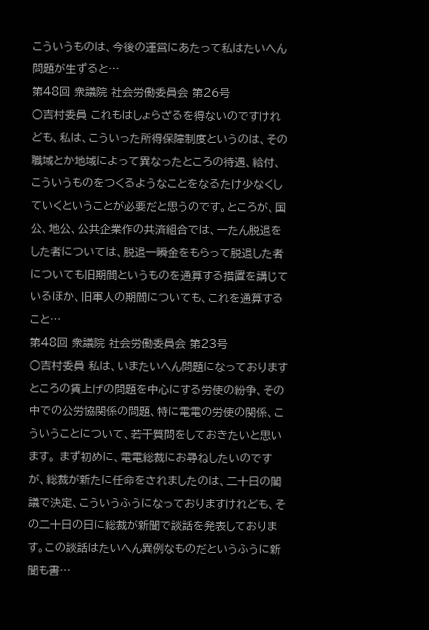こういうものは、今後の運営にあたって私はたいへん問題が生ずると…
第48回 衆議院 社会労働委員会 第26号
○吉村委員 これもはしょらざるを得ないのですけれども、私は、こういった所得保障制度というのは、その職域とか地域によって異なったところの待遇、給付、こういうものをつくるようなことをなるたけ少なくしていくということが必要だと思うのです。ところが、国公、地公、公共企業作の共済組合では、一たん脱退をした者については、脱退一瞬金をもらって脱退した者についても旧期間というものを通算する措置を講じているほか、旧軍人の期間についても、これを通算すること…
第48回 衆議院 社会労働委員会 第23号
○吉村委員 私は、いまたいへん問題になっておりますところの賃上げの問題を中心にする労使の紛争、その中での公労協関係の問題、特に電電の労使の関係、こういうことについて、若干質問をしておきたいと思います。 まず初めに、電電総裁にお尋ねしたいのですが、総裁が新たに任命をされましたのは、二十日の閣議で決定、こういうふうになっておりますけれども、その二十日の日に総裁が新聞で談話を発表しております。この談話はたいへん異例なものだというふうに新聞も書…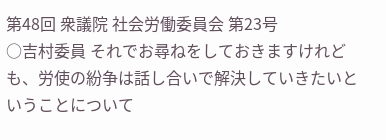第48回 衆議院 社会労働委員会 第23号
○吉村委員 それでお尋ねをしておきますけれども、労使の紛争は話し合いで解決していきたいということについて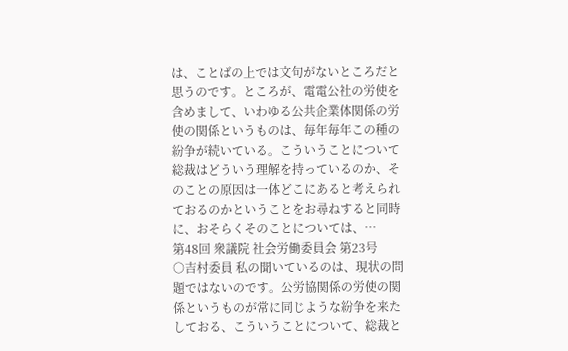は、ことばの上では文句がないところだと思うのです。ところが、電電公社の労使を含めまして、いわゆる公共企業体関係の労使の関係というものは、毎年毎年この種の紛争が続いている。こういうことについて総裁はどういう理解を持っているのか、そのことの原因は一体どこにあると考えられておるのかということをお尋ねすると同時に、おそらくそのことについては、…
第48回 衆議院 社会労働委員会 第23号
○吉村委員 私の聞いているのは、現状の問題ではないのです。公労協関係の労使の関係というものが常に同じような紛争を来たしておる、こういうことについて、総裁と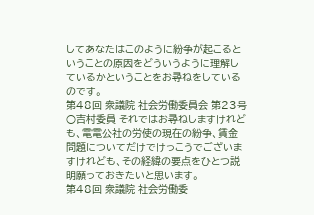してあなたはこのように紛争が起こるということの原因をどういうように理解しているかということをお尋ねをしているのです。
第48回 衆議院 社会労働委員会 第23号
○吉村委員 それではお尋ねしますけれども、電電公社の労使の現在の紛争、賃金問題についてだけでけっこうでございますけれども、その経緯の要点をひとつ説明願っておきたいと思います。
第48回 衆議院 社会労働委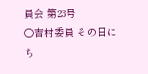員会 第23号
○吉村委員 その日にち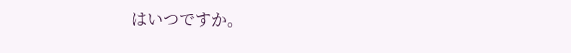はいつですか。